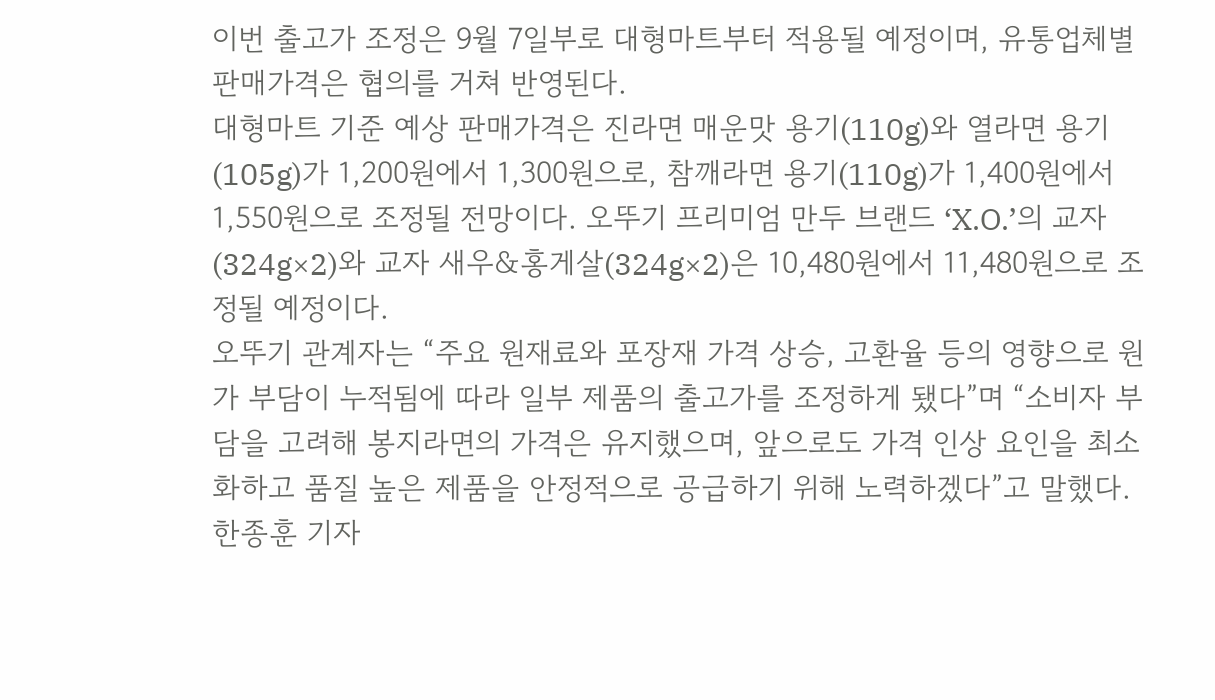이번 출고가 조정은 9월 7일부로 대형마트부터 적용될 예정이며, 유통업체별 판매가격은 협의를 거쳐 반영된다.
대형마트 기준 예상 판매가격은 진라면 매운맛 용기(110g)와 열라면 용기(105g)가 1,200원에서 1,300원으로, 참깨라면 용기(110g)가 1,400원에서 1,550원으로 조정될 전망이다. 오뚜기 프리미엄 만두 브랜드 ‘X.O.’의 교자(324g×2)와 교자 새우&홍게살(324g×2)은 10,480원에서 11,480원으로 조정될 예정이다.
오뚜기 관계자는 “주요 원재료와 포장재 가격 상승, 고환율 등의 영향으로 원가 부담이 누적됨에 따라 일부 제품의 출고가를 조정하게 됐다”며 “소비자 부담을 고려해 봉지라면의 가격은 유지했으며, 앞으로도 가격 인상 요인을 최소화하고 품질 높은 제품을 안정적으로 공급하기 위해 노력하겠다”고 말했다.
한종훈 기자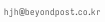hjh@beyondpost.co.kr